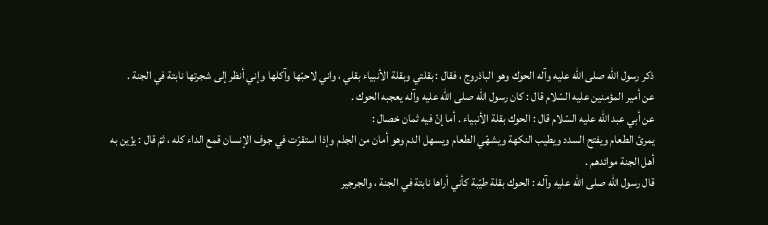ذكر رسول اللّه صلى اللّه عليه وآله الحوك وهو الباذروج ، فقال : بقلتي وبقلة الأنبياء بقلي ، واني لاحبّها وآكلها وإني أنظر إلى شجرتها نابتة في الجنة .
عن أمير المؤمنين عليه السّلام قال : كان رسول اللّه صلى اللّه عليه وآله يعجبه الحوك .
عن أبي عبد اللّه عليه السّلام قال : الحوك بقلة الأنبياء . أما إنّ فيه ثمان خصال :
يمرئ الطعام ويفتح السدد ويطيب النكهة ويشهّي الطعام ويسهل الدم وهو أمان من الجذم وإذا استقرّت في جوف الإنسان قمع الداء كله ، ثمّ قال : يزّين به أهل الجنة موائدهم .
قال رسول اللّه صلى اللّه عليه وآله : الحوك بقلة طيّبة كأني أراها نابتة في الجنة ، والجرجير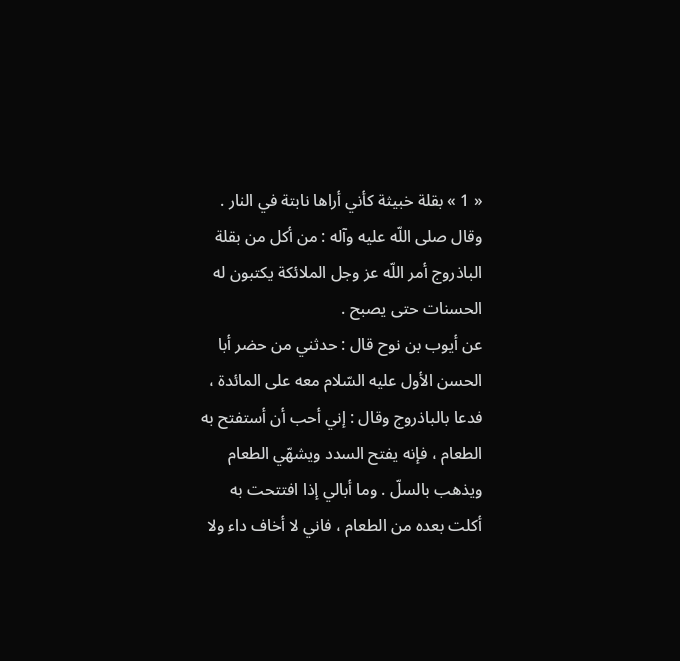« 1 » بقلة خبيثة كأني أراها نابتة في النار .
وقال صلى اللّه عليه وآله : من أكل من بقلة الباذروج أمر اللّه عز وجل الملائكة يكتبون له الحسنات حتى يصبح .
عن أيوب بن نوح قال : حدثني من حضر أبا الحسن الأول عليه السّلام معه على المائدة ، فدعا بالباذروج وقال : إني أحب أن أستفتح به الطعام ، فإنه يفتح السدد ويشهّي الطعام ويذهب بالسلّ . وما أبالي إذا افتتحت به أكلت بعده من الطعام ، فاني لا أخاف داء ولا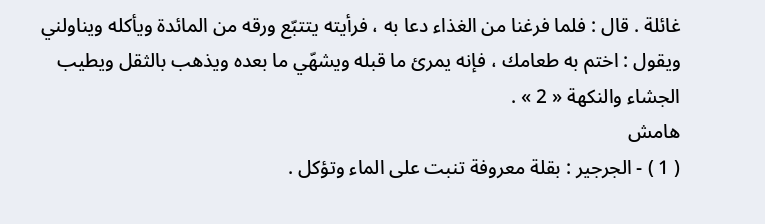غائلة . قال : فلما فرغنا من الغذاء دعا به ، فرأيته يتتبّع ورقه من المائدة ويأكله ويناولني ويقول : اختم به طعامك ، فإنه يمرئ ما قبله ويشهّي ما بعده ويذهب بالثقل ويطيب الجشاء والنكهة « 2 » .
هامش
( 1 ) - الجرجير : بقلة معروفة تنبت على الماء وتؤكل .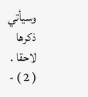وسيأتي ذكرها لاحقا .
( 2 ) -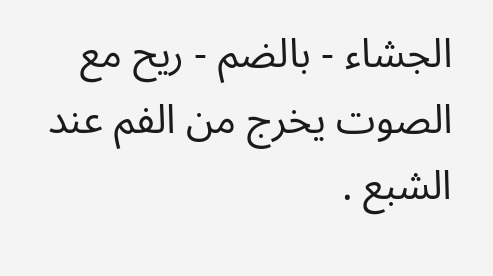الجشاء - بالضم - ريح مع الصوت يخرج من الفم عند الشبع .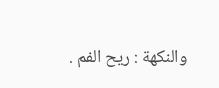والنكهة : ريح الفم .